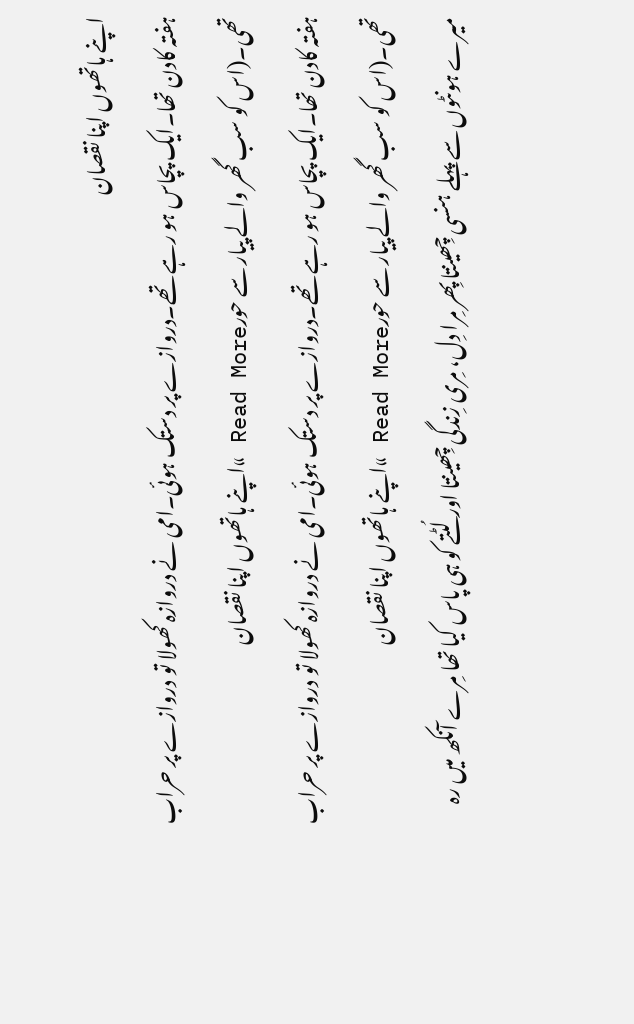اپنے ہاتھوں اپنا نقصان
ہفتہ کادن تھا۔ایک پچاس ہو رہے تھے۔دروازے پر دستک ہوئی۔امی نے دروازہ کھولا تو دروازے پر حراب تھی۔(اس کو سب گھر والے پیار سے حورRead More »اپنے ہاتھوں اپنا نقصان
ہفتہ کادن تھا۔ایک پچاس ہو رہے تھے۔دروازے پر دستک ہوئی۔امی نے دروازہ کھولا تو دروازے پر حراب تھی۔(اس کو سب گھر والے پیار سے حورRead More »اپنے ہاتھوں اپنا نقصان
میرے ہونٹوں سے پہلے ہنسی چِھینتا پِھر مِرا دِل، مِری زِندگی چِھینتا اور لُٹتے کو ہی پاس کیا تھا مِرے آنکھ میں رہ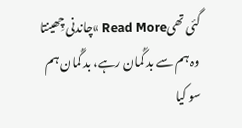گئی تھیRead More »چاندنی چِھینتا
وہ ہم سے بد گُمان رہے، بد گُمان ہم سو کیا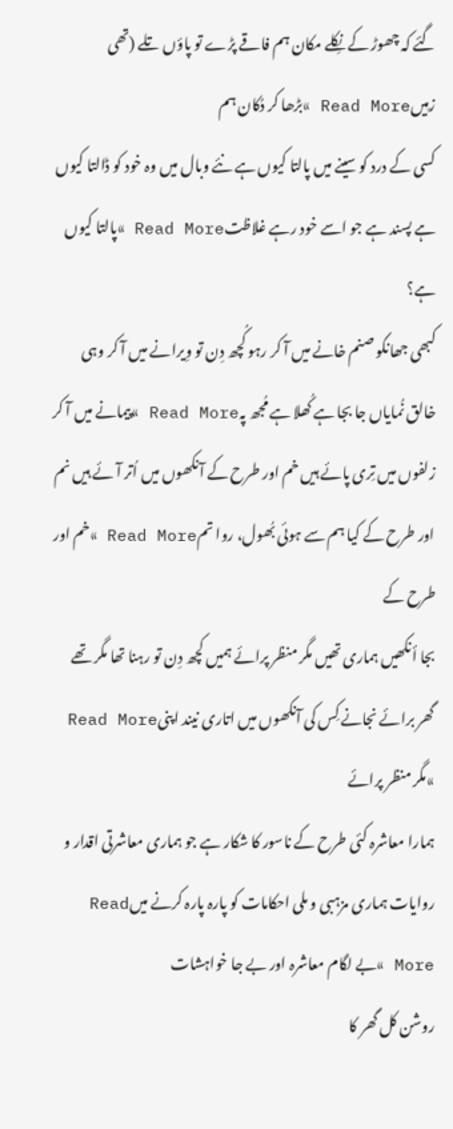گئے کہ چھوڑ کے نِکلے مکان ہم فاقے پڑے تو پاؤں تلے (تھی زمِیںRead More »بڑھا کر دُکان ہم
کسی کے درد کو سینے میں پالتا کیوں ہے نئے وبال میں وہ خود کو ڈالتا کیوں ہے پسند ہے جو اسے خود رہے غلاظتRead More »پالتا کیوں ہے؟
کبھی جھانکو صنم خانے میں آ کر رہو کُچھ دِن تو وِیرانے میں آ کر وہی خالق نُمایاں جا بجا ہے کُھلا ہے مُجھ پہRead More »پیمانے میں آ کر
زلفوں میں تِری پائے ہیں خم اور طرح کے آنکھوں میں اُتر آئے ہیں نم اور طرح کے کیا ہم سے ہوئی بُھول، روا تمRead More »خم اور طرح کے
بجا أنکھیں ہماری تھیں مگر منظر پرائے ہمیں کچھ دِن تو رہنا تھا مگر تھے گھر برائے نجانے کِس کی آنکھوں میں اتاری نیند اپنیRead More »مگر منظر پرائے
ہمارا معاشرہ کئی طرح کے ناسور کا شکار ہے جو ہماری معاشرتی اقدار و روایات ہماری مزہبی و ملی احکامات کو پارہ پارہ کرنے میںRead More »بے لگام معاشرہ اور بے جا خواہشات
روشن کل گھر کا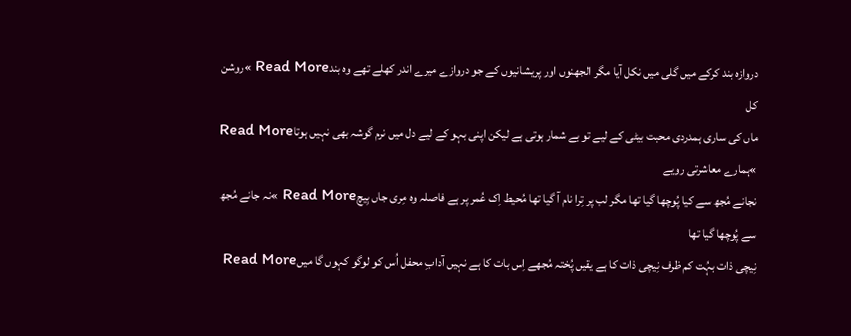دروازہ بند کرکے میں گلی میں نکل آیا مگر الجھنوں اور پریشانیوں کے جو دروازے میرے اندر کھلے تھے وہ بندRead More »روشن کل
ماں کی ساری ہمدردی محبت بیٹی کے لیے تو بے شمار ہوتی ہے لیکن اپنی بہو کے لیے دل میں نرم گوشہ بھی نہیں ہوتاRead More »ہمارے معاشرتی رویے
نجانے مُجھ سے کیا پُوچھا گیا تھا مگر لب پر تِرا نام آ گیا تھا مُحیط اِک عُمر پر ہے فاصلہ وہ مِری جاں بِیچRead More »نہ جانے مُجھ سے پُوچھا گیا تھا
نِیچی ذات بہُت کم ظرف نِیچی ذات کا ہے یقیں پُختہ مُجھے اِس بات کا ہے نہیں آدابِ محفل اُس کو لوگو کہوں گا میںRead More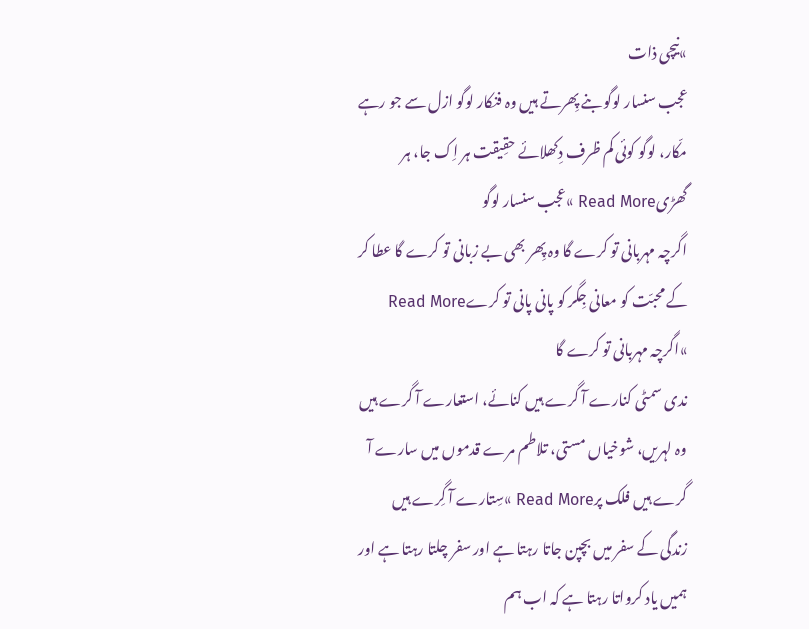»نیچی ذات
عجب سنسار لوگو بنے پِھرتے ہیں وہ فنکار لوگو ازل سے جو رہے مکّار، لوگو کوئی کم ظرف دِکھلائے حقِیقت ہر اِک جا، ہر گھڑیRead More »عجب سنسار لوگو
اگرچہ مہربانی تو کرے گا وہ پِھر بھی بے زبانی تو کرے گا عطا کر کے محبّت کو معانی جِگر کو پانی پانی تو کرےRead More »اگرچہ مہربانی تو کرے گا
ندی سمٹی کنارے آ گرے ہیں کنائے، استعارے آ گرے ہیں وہ لہریں، شوخیاں مستی، تلاطم مرے قدموں میں سارے آ گرے ہیں فلک پرRead More »سِتارے آ گِرے ہیں
زندگی کے سفر میں بچپن جاتا رہتا ہے اور سفر چلتا رہتا ہے اور ہمیں یاد کرواتا رہتا ہے کہ اب ہم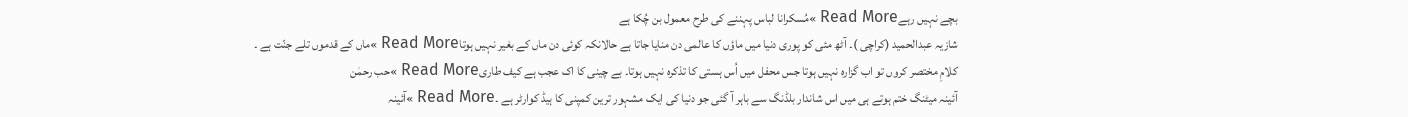بچے نہیں رہےRead More »مُسکرانا لباس پہننے کی طرح معمول بن چُکا ہے
شازیہ عبدالحمید (کراچی )۔ آٹھ مئی کو پوری دنیا میں ماؤں کا عالمی دن منایا جاتا ہے حالانکہ کوئی دن ماں کے بغیر نہیں ہوتاRead More »ماں کے قدموں تلے جنّت ہے ۔
کلامِ مختصر کروں تو اب گزارہ نہیں ہوتا جس محفل میں اُس ہستی کا تذکرہ نہیں ہوتا۔ بے چینی کا اک عجب ہے کیف طاریRead More »حب رحمٰن
آئینہ میٹنگ ختم ہوتے ہی میں اس شاندار بلڈنگ سے باہر آ گئی جو دنیا کی ایک مشہور ترین کمپنی کا ہیڈ کوارٹر ہے ۔Read More »آئینہ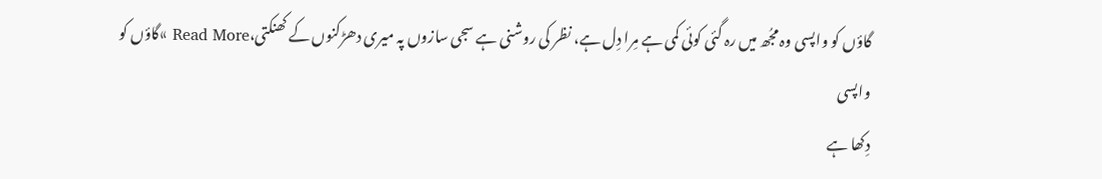گاؤں کو واپسی وہ مجُھ میں رہ گئی کوئی کمی ہے مِرا دِل ہے، نظر کی روشنی ہے سجی سازوں پہ میری دھڑکنوں کے کھنکتی،Read More »گاؤں کو واپسی
دِکھا ہے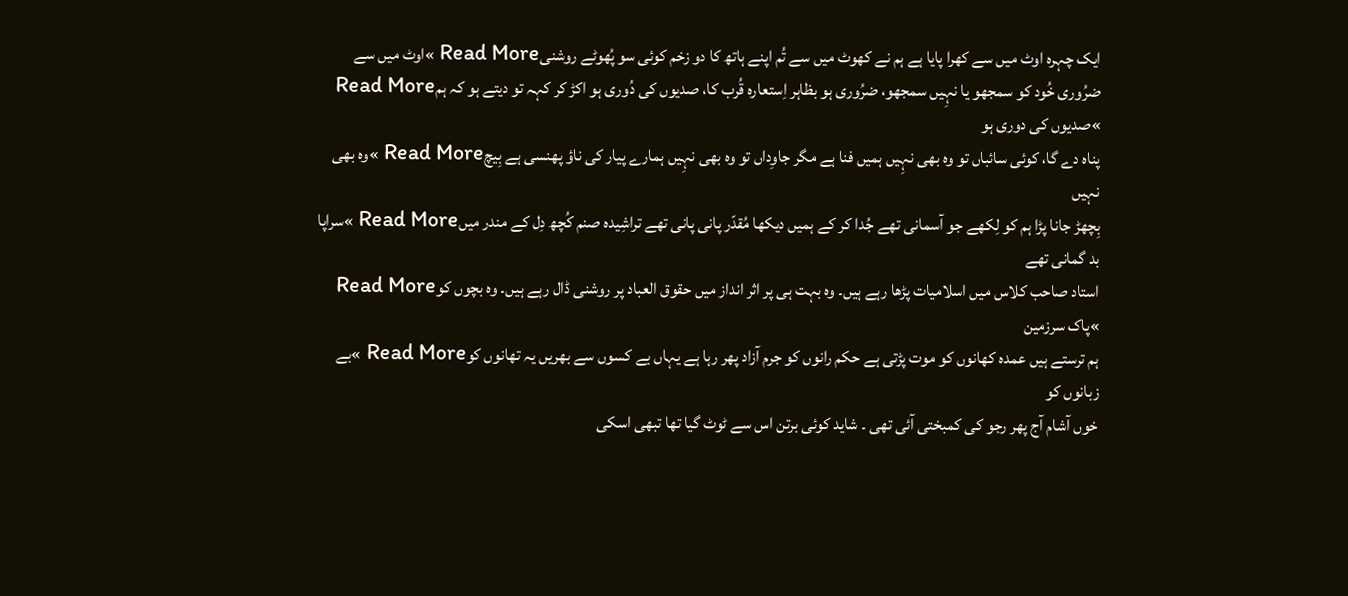ایک چہرہ اوٹ میں سے کھرا پایا ہے ہم نے کھوٹ میں سے تُم اپنے ہاتھ کا دو زخم کوئی سو پُھوٹے روشنیRead More »اوٹ میں سے
ضرُوری خُود کو سمجھو یا نہِیں سمجھو، ضرُوری ہو بظاہر اِستعارہ قُرب کا، صدیوں کی دُوری ہو اکڑ کر کہہ تو دیتے ہو کہ ہمRead More »صدیوں کی دوری ہو
پناہ دے گا، کوئی سائباں تو وہ بھی نہِیں ہمیں فنا ہے مگر جاوِداں تو وہ بھی نہِیں ہمارے پیار کی ناؤ پھنسی ہے بِیچRead More »وہ بھی نہیں
بِچھڑ جانا پڑا ہم کو لِکھے جو آسمانی تھے جُدا کر کے ہمیں دیکھا مُقدّر پانی پانی تھے تراشِیدہ صنم کُچھ دِل کے مندر میںRead More »سراپا بد گمانی تھے
استاد صاحب کلاس میں اسلامیات پڑھا رہے ہیں۔ وہ بہت ہی پر اثر انداز میں حقوق العباد پر روشنی ڈال رہے ہیں۔ وہ بچوں کوRead More »پاک سرزمین
ہم ترستے ہیں عمدہ کھانوں کو موت پڑتی ہے حکم رانوں کو جرم آزاد پھر رہا ہے یہاں بے کسوں سے بھریں یہ تھانوں کوRead More »بے زبانوں کو
خوں آشام آج پھر رجو کی کمبختی آئی تھی ۔ شاید کوئی برتن اس سے ٹوٹ گیا تھا تبھی اسکی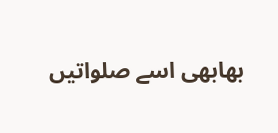بھابھی اسے صلواتیں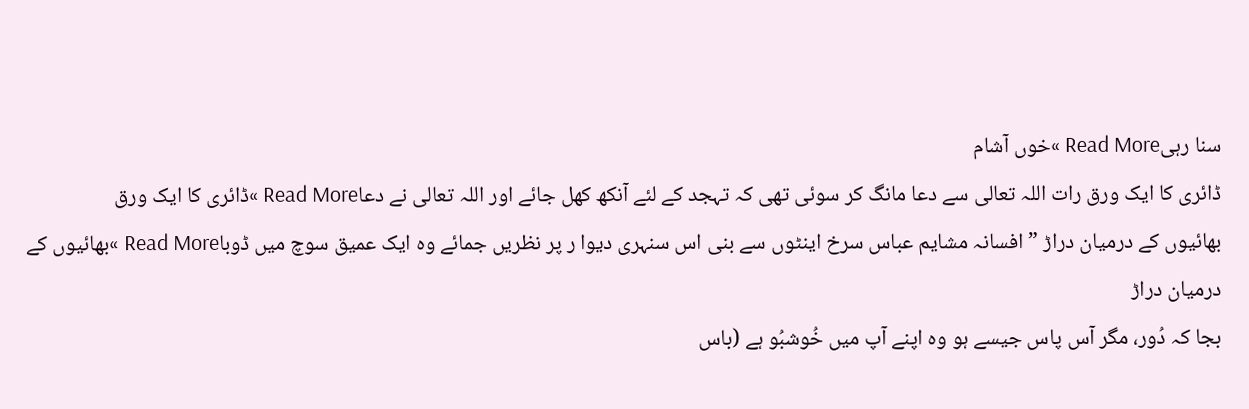سنا رہیRead More »خوں آشام
ڈائری کا ایک ورق رات اللہ تعالی سے دعا مانگ کر سوئی تھی کہ تہجد کے لئے آنکھ کھل جائے اور اللہ تعالی نے دعاRead More »ڈائری کا ایک ورق
بھائیوں کے درمیان دراڑ ” افسانہ مشایم عباس سرخ اینٹوں سے بنی اس سنہری دیوا ر پر نظریں جمائے وہ ایک عمیق سوچ میں ڈوباRead More »بھائیوں کے درمیان دراڑ
بجا کہ دُور، مگر آس پاس جیسے ہو وہ اپنے آپ میں خُوشبُو ہے (باس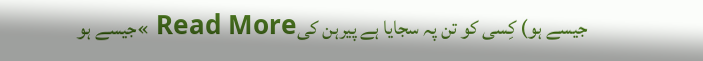جیسے ہو) کِسی کو تن پہ سجایا ہے پیرہن کیRead More »جیسے ہو